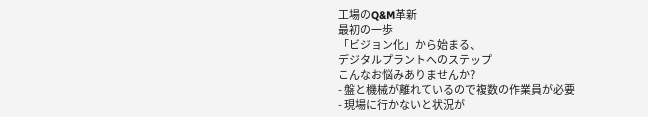工場のQ&M革新
最初の一歩
「ビジョン化」から始まる、
デジタルプラントへのステップ
こんなお悩みありませんか?
- 盤と機械が離れているので複数の作業員が必要
- 現場に行かないと状況が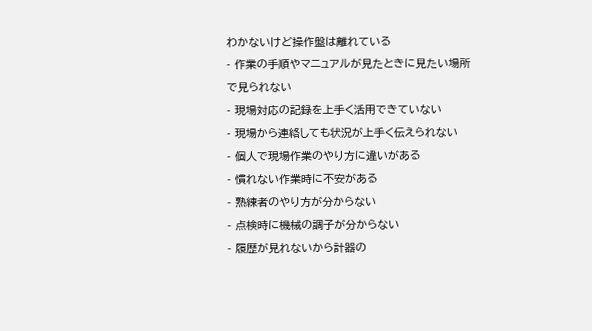わかないけど操作盤は離れている
- 作業の手順やマニュアルが見たときに見たい場所で見られない
- 現場対応の記録を上手く活用できていない
- 現場から連絡しても状況が上手く伝えられない
- 個人で現場作業のやり方に違いがある
- 慣れない作業時に不安がある
- 熟練者のやり方が分からない
- 点検時に機械の調子が分からない
- 履歴が見れないから計器の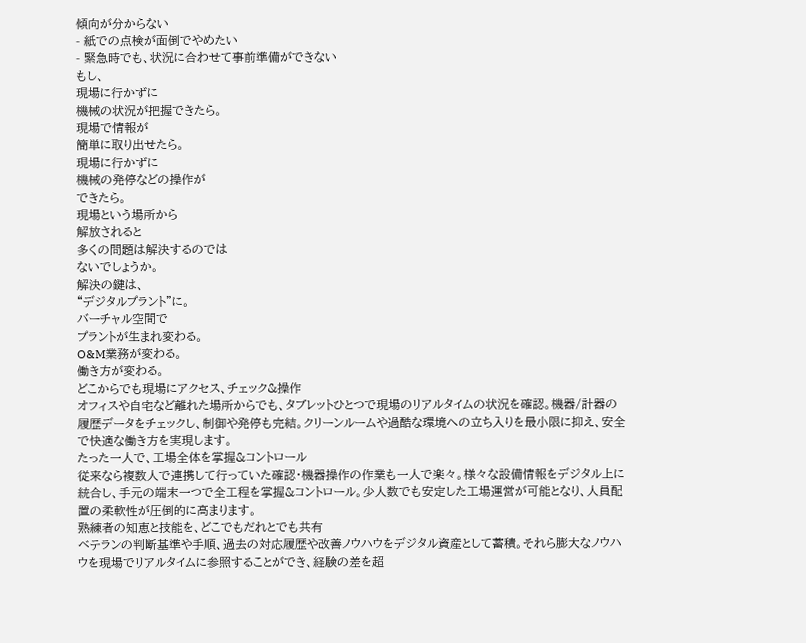傾向が分からない
- 紙での点検が面倒でやめたい
- 緊急時でも、状況に合わせて事前準備ができない
もし、
現場に行かずに
機械の状況が把握できたら。
現場で情報が
簡単に取り出せたら。
現場に行かずに
機械の発停などの操作が
できたら。
現場という場所から
解放されると
多くの問題は解決するのでは
ないでしょうか。
解決の鍵は、
“デジタルプラント”に。
バーチャル空間で
プラントが生まれ変わる。
O&M業務が変わる。
働き方が変わる。
どこからでも現場にアクセス、チェック&操作
オフィスや自宅など離れた場所からでも、タブレットひとつで現場のリアルタイムの状況を確認。機器/計器の履歴データをチェックし、制御や発停も完結。クリーンルームや過酷な環境への立ち入りを最小限に抑え、安全で快適な働き方を実現します。
たった一人で、工場全体を掌握&コントロール
従来なら複数人で連携して行っていた確認・機器操作の作業も一人で楽々。様々な設備情報をデジタル上に統合し、手元の端末一つで全工程を掌握&コントロール。少人数でも安定した工場運営が可能となり、人員配置の柔軟性が圧倒的に高まります。
熟練者の知恵と技能を、どこでもだれとでも共有
ベテランの判断基準や手順、過去の対応履歴や改善ノウハウをデジタル資産として蓄積。それら膨大なノウハウを現場でリアルタイムに参照することができ、経験の差を超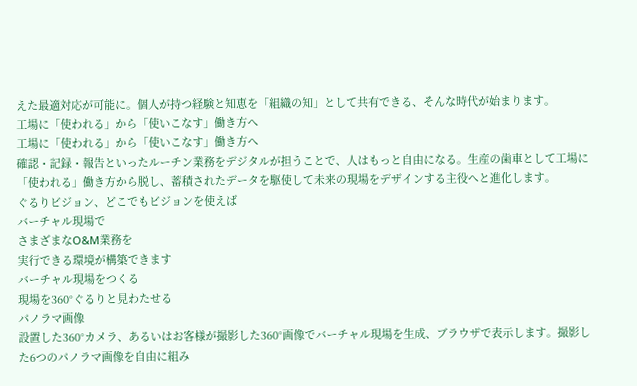えた最適対応が可能に。個人が持つ経験と知恵を「組織の知」として共有できる、そんな時代が始まります。
工場に「使われる」から「使いこなす」働き方へ
工場に「使われる」から「使いこなす」働き方へ
確認・記録・報告といったルーチン業務をデジタルが担うことで、人はもっと自由になる。生産の歯車として工場に「使われる」働き方から脱し、蓄積されたデータを駆使して未来の現場をデザインする主役へと進化します。
ぐるりビジョン、どこでもビジョンを使えば
バーチャル現場で
さまざまなO&M業務を
実行できる環境が構築できます
バーチャル現場をつくる
現場を360°ぐるりと見わたせる
パノラマ画像
設置した360°カメラ、あるいはお客様が撮影した360°画像でバーチャル現場を生成、ブラウザで表示します。撮影した6つのパノラマ画像を自由に組み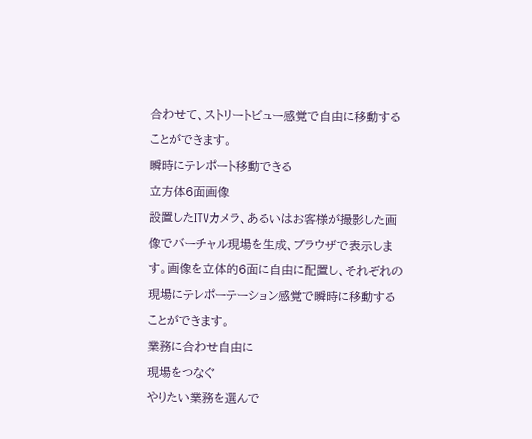合わせて、ストリートビュー感覚で自由に移動することができます。
瞬時にテレポート移動できる
立方体6面画像
設置したITVカメラ、あるいはお客様が撮影した画像でバーチャル現場を生成、ブラウザで表示します。画像を立体的6面に自由に配置し、それぞれの現場にテレポーテーション感覚で瞬時に移動することができます。
業務に合わせ自由に
現場をつなぐ
やりたい業務を選んで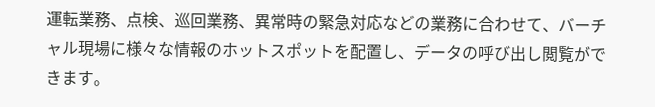運転業務、点検、巡回業務、異常時の緊急対応などの業務に合わせて、バーチャル現場に様々な情報のホットスポットを配置し、データの呼び出し閲覧ができます。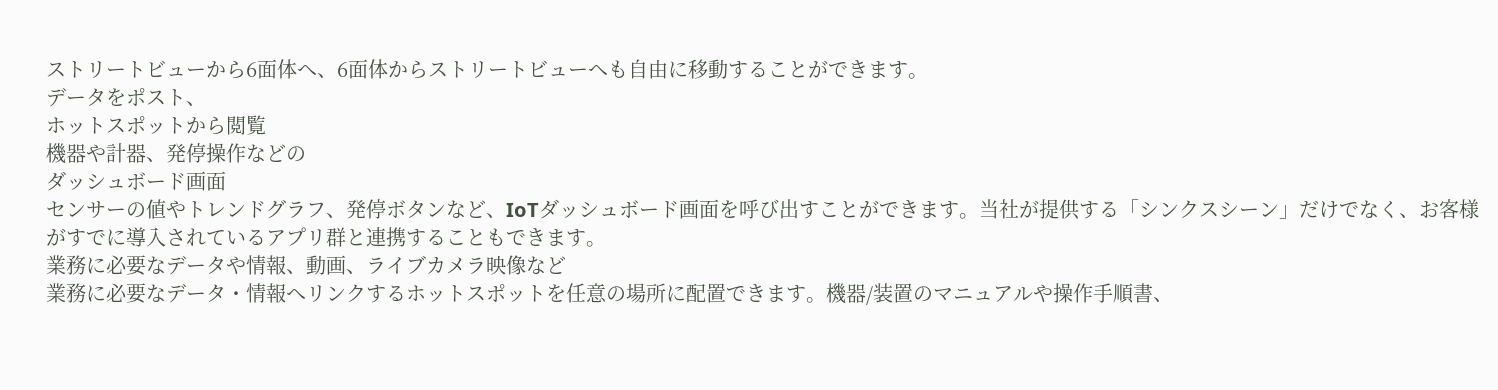ストリートビューから6面体へ、6面体からストリートビューへも自由に移動することができます。
データをポスト、
ホットスポットから閲覧
機器や計器、発停操作などの
ダッシュボード画面
センサーの値やトレンドグラフ、発停ボタンなど、IoTダッシュボード画面を呼び出すことができます。当社が提供する「シンクスシーン」だけでなく、お客様がすでに導入されているアプリ群と連携することもできます。
業務に必要なデータや情報、動画、ライブカメラ映像など
業務に必要なデータ・情報へリンクするホットスポットを任意の場所に配置できます。機器/装置のマニュアルや操作手順書、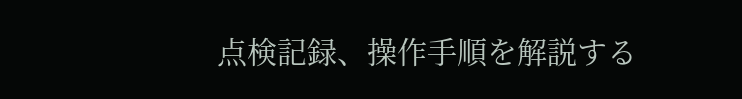点検記録、操作手順を解説する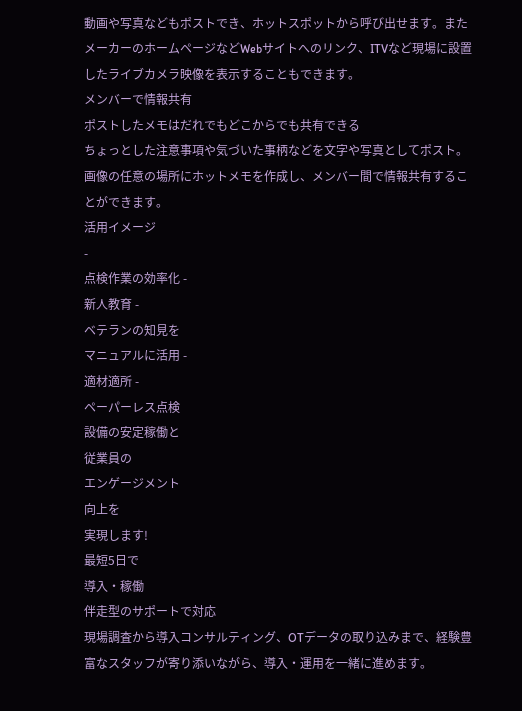動画や写真などもポストでき、ホットスポットから呼び出せます。またメーカーのホームページなどWebサイトへのリンク、ITVなど現場に設置したライブカメラ映像を表示することもできます。
メンバーで情報共有
ポストしたメモはだれでもどこからでも共有できる
ちょっとした注意事項や気づいた事柄などを文字や写真としてポスト。画像の任意の場所にホットメモを作成し、メンバー間で情報共有することができます。
活用イメージ
-
点検作業の効率化 -
新人教育 -
ベテランの知見を
マニュアルに活用 -
適材適所 -
ペーパーレス点検
設備の安定稼働と
従業員の
エンゲージメント
向上を
実現します!
最短5日で
導入・稼働
伴走型のサポートで対応
現場調査から導入コンサルティング、OTデータの取り込みまで、経験豊富なスタッフが寄り添いながら、導入・運用を一緒に進めます。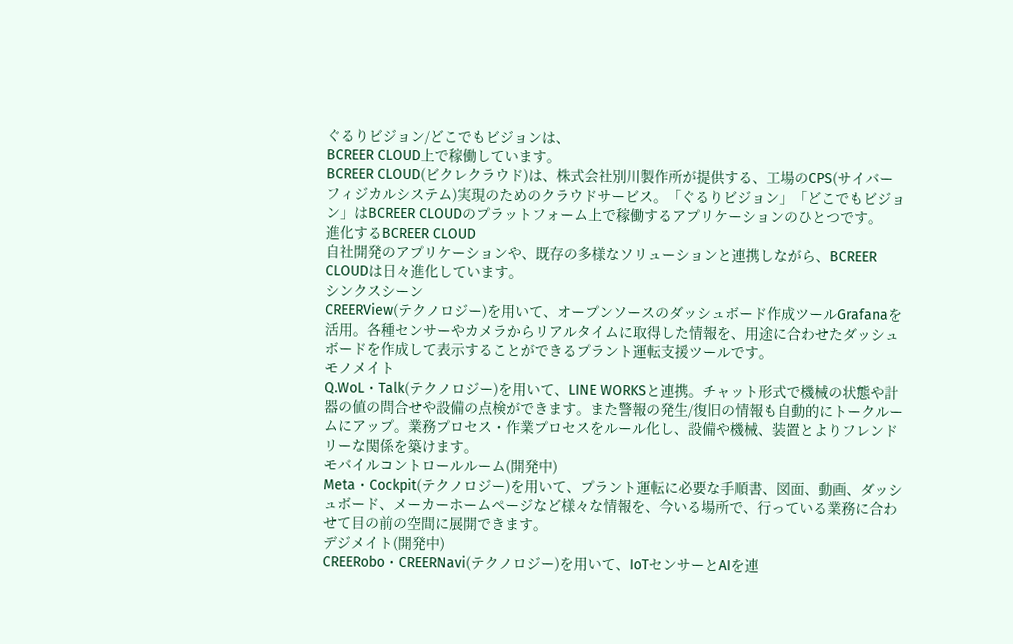ぐるりビジョン/どこでもビジョンは、
BCREER CLOUD上で稼働しています。
BCREER CLOUD(ビクレクラウド)は、株式会社別川製作所が提供する、工場のCPS(サイバーフィジカルシステム)実現のためのクラウドサービス。「ぐるりビジョン」「どこでもビジョン」はBCREER CLOUDのプラットフォーム上で稼働するアプリケーションのひとつです。
進化するBCREER CLOUD
自社開発のアプリケーションや、既存の多様なソリューションと連携しながら、BCREER CLOUDは日々進化しています。
シンクスシーン
CREERView(テクノロジー)を用いて、オープンソースのダッシュボード作成ツールGrafanaを活用。各種センサーやカメラからリアルタイムに取得した情報を、用途に合わせたダッシュボードを作成して表示することができるプラント運転支援ツールです。
モノメイト
Q.WoL・Talk(テクノロジー)を用いて、LINE WORKSと連携。チャット形式で機械の状態や計器の値の問合せや設備の点検ができます。また警報の発生/復旧の情報も自動的にトークルームにアップ。業務プロセス・作業プロセスをルール化し、設備や機械、装置とよりフレンドリーな関係を築けます。
モバイルコントロールルーム(開発中)
Meta・Cockpit(テクノロジー)を用いて、プラント運転に必要な手順書、図面、動画、ダッシュボード、メーカーホームページなど様々な情報を、今いる場所で、行っている業務に合わせて目の前の空間に展開できます。
デジメイト(開発中)
CREERobo・CREERNavi(テクノロジー)を用いて、IoTセンサーとAIを連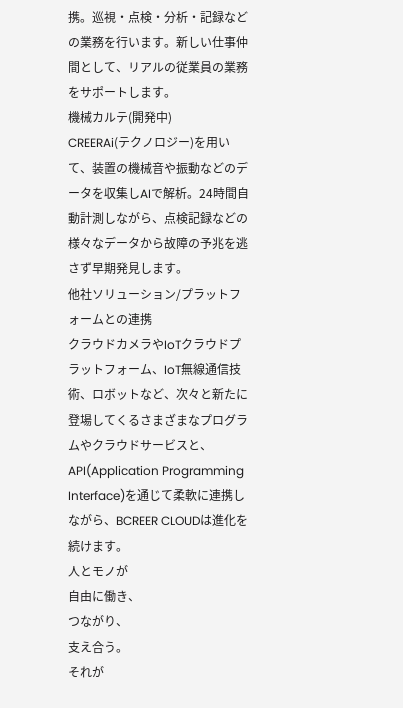携。巡視・点検・分析・記録などの業務を行います。新しい仕事仲間として、リアルの従業員の業務をサポートします。
機械カルテ(開発中)
CREERAi(テクノロジー)を用いて、装置の機械音や振動などのデータを収集しAIで解析。24時間自動計測しながら、点検記録などの様々なデータから故障の予兆を逃さず早期発見します。
他社ソリューション/プラットフォームとの連携
クラウドカメラやIoTクラウドプラットフォーム、IoT無線通信技術、ロボットなど、次々と新たに登場してくるさまざまなプログラムやクラウドサービスと、API(Application Programming Interface)を通じて柔軟に連携しながら、BCREER CLOUDは進化を続けます。
人とモノが
自由に働き、
つながり、
支え合う。
それが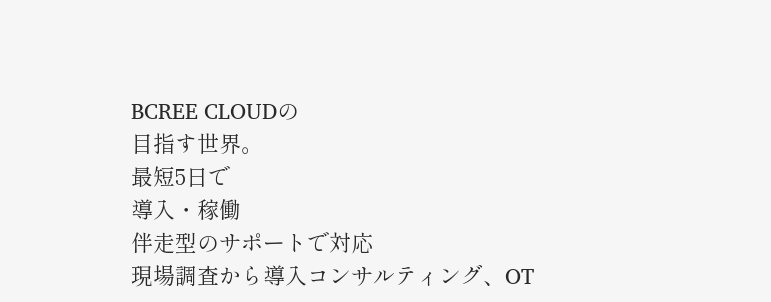BCREE CLOUDの
目指す世界。
最短5日で
導入・稼働
伴走型のサポートで対応
現場調査から導入コンサルティング、OT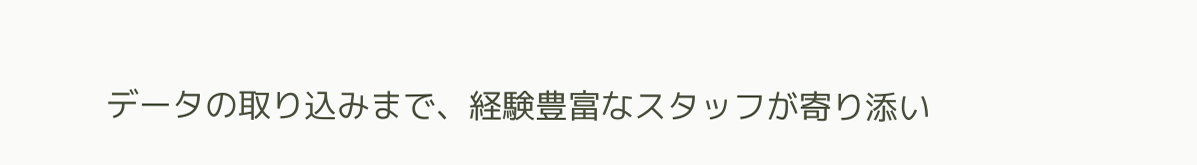データの取り込みまで、経験豊富なスタッフが寄り添い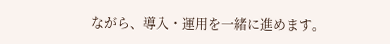ながら、導入・運用を一緒に進めます。